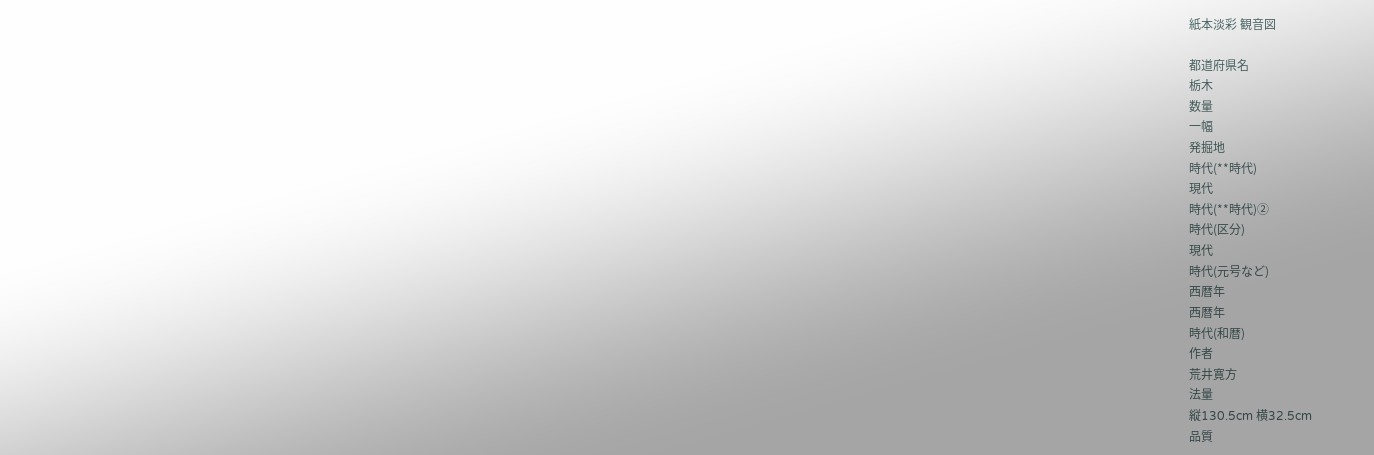紙本淡彩 観音図

都道府県名
栃木
数量
一幅
発掘地
時代(**時代)
現代
時代(**時代)②
時代(区分)
現代
時代(元号など)
西暦年
西暦年
時代(和暦)
作者
荒井寛方
法量
縦130.5cm 横32.5cm
品質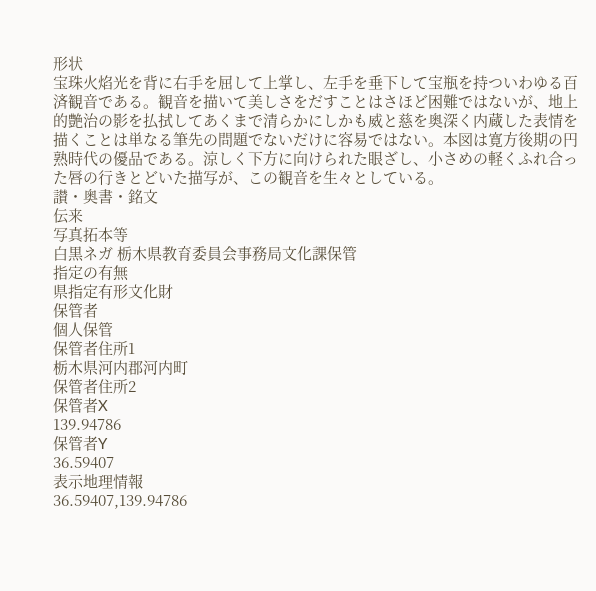形状
宝珠火焰光を背に右手を屈して上掌し、左手を垂下して宝瓶を持ついわゆる百済観音である。観音を描いて美しさをだすことはさほど困難ではないが、地上的艶治の影を払拭してあくまで清らかにしかも威と慈を奥深く内蔵した表情を描くことは単なる筆先の問題でないだけに容易ではない。本図は寛方後期の円熟時代の優品である。涼しく下方に向けられた眼ざし、小さめの軽くふれ合った唇の行きとどいた描写が、この観音を生々としている。
讃・奥書・銘文
伝来
写真拓本等
白黒ネガ 栃木県教育委員会事務局文化課保管
指定の有無
県指定有形文化財
保管者
個人保管
保管者住所1
栃木県河内郡河内町
保管者住所2
保管者X
139.94786
保管者Y
36.59407
表示地理情報
36.59407,139.94786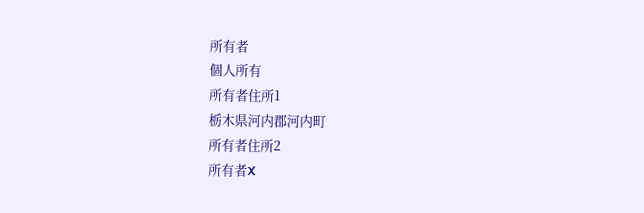所有者
個人所有
所有者住所1
栃木県河内郡河内町
所有者住所2
所有者X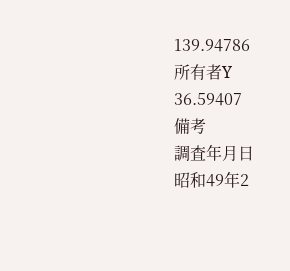139.94786
所有者Y
36.59407
備考
調査年月日
昭和49年2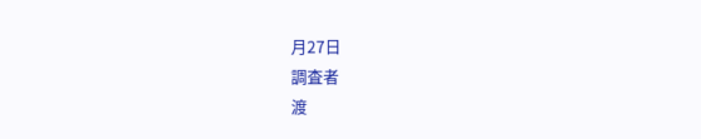月27日
調査者
渡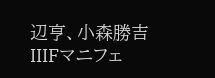辺亨、小森勝吉
IIIFマニフェ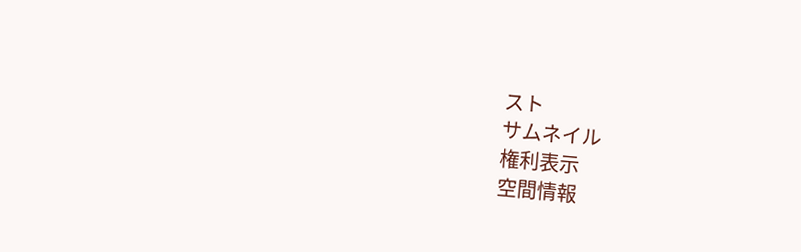スト
サムネイル
権利表示
空間情報